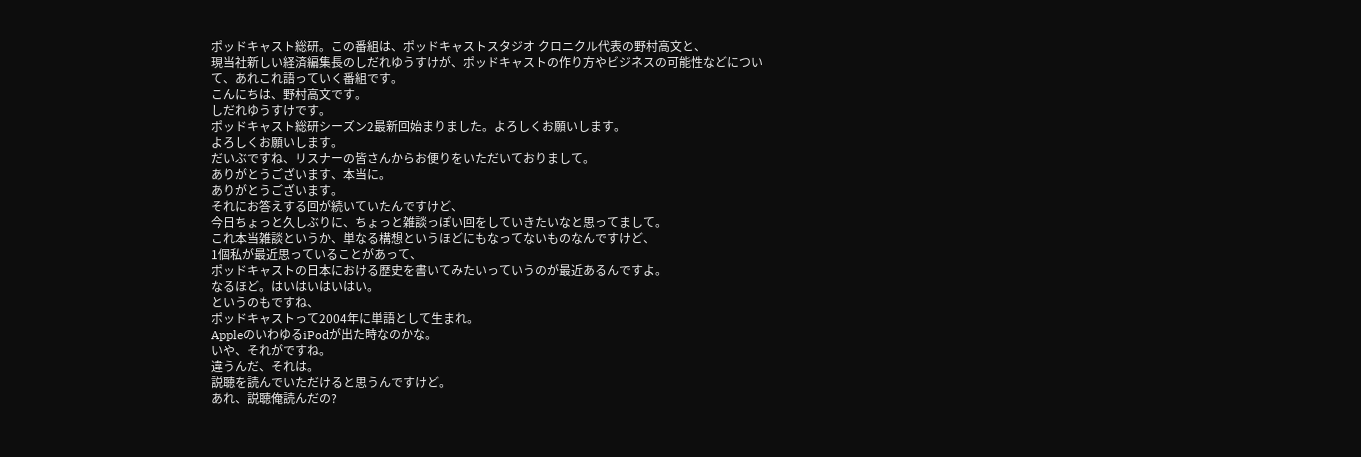ポッドキャスト総研。この番組は、ポッドキャストスタジオ クロニクル代表の野村高文と、
現当社新しい経済編集長のしだれゆうすけが、ポッドキャストの作り方やビジネスの可能性などについて、あれこれ語っていく番組です。
こんにちは、野村高文です。
しだれゆうすけです。
ポッドキャスト総研シーズン2最新回始まりました。よろしくお願いします。
よろしくお願いします。
だいぶですね、リスナーの皆さんからお便りをいただいておりまして。
ありがとうございます、本当に。
ありがとうございます。
それにお答えする回が続いていたんですけど、
今日ちょっと久しぶりに、ちょっと雑談っぽい回をしていきたいなと思ってまして。
これ本当雑談というか、単なる構想というほどにもなってないものなんですけど、
1個私が最近思っていることがあって、
ポッドキャストの日本における歴史を書いてみたいっていうのが最近あるんですよ。
なるほど。はいはいはいはい。
というのもですね、
ポッドキャストって2004年に単語として生まれ。
AppleのいわゆるiPodが出た時なのかな。
いや、それがですね。
違うんだ、それは。
説聴を読んでいただけると思うんですけど。
あれ、説聴俺読んだの?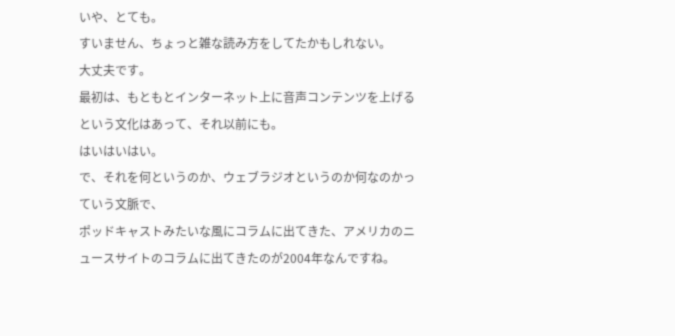いや、とても。
すいません、ちょっと雑な読み方をしてたかもしれない。
大丈夫です。
最初は、もともとインターネット上に音声コンテンツを上げるという文化はあって、それ以前にも。
はいはいはい。
で、それを何というのか、ウェブラジオというのか何なのかっていう文脈で、
ポッドキャストみたいな風にコラムに出てきた、アメリカのニュースサイトのコラムに出てきたのが2004年なんですね。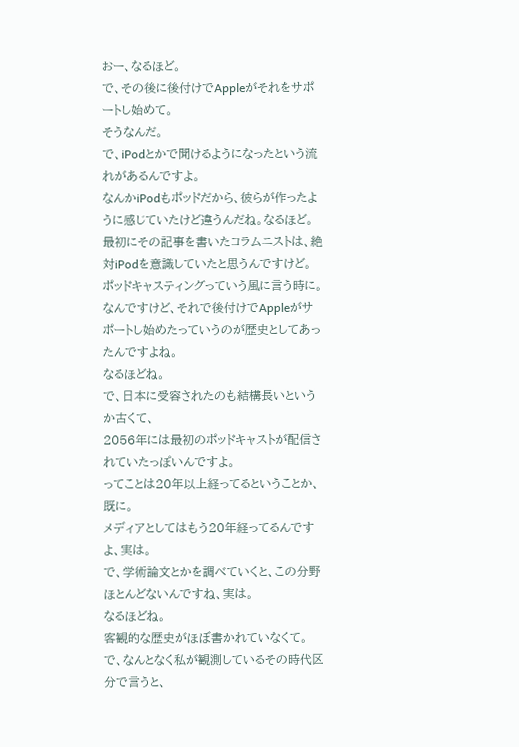おー、なるほど。
で、その後に後付けでAppleがそれをサポートし始めて。
そうなんだ。
で、iPodとかで聞けるようになったという流れがあるんですよ。
なんかiPodもポッドだから、彼らが作ったように感じていたけど違うんだね。なるほど。
最初にその記事を書いたコラムニストは、絶対iPodを意識していたと思うんですけど。
ポッドキャスティングっていう風に言う時に。
なんですけど、それで後付けでAppleがサポートし始めたっていうのが歴史としてあったんですよね。
なるほどね。
で、日本に受容されたのも結構長いというか古くて、
2056年には最初のポッドキャストが配信されていたっぽいんですよ。
ってことは20年以上経ってるということか、既に。
メディアとしてはもう20年経ってるんですよ、実は。
で、学術論文とかを調べていくと、この分野ほとんどないんですね、実は。
なるほどね。
客観的な歴史がほぼ書かれていなくて。
で、なんとなく私が観測しているその時代区分で言うと、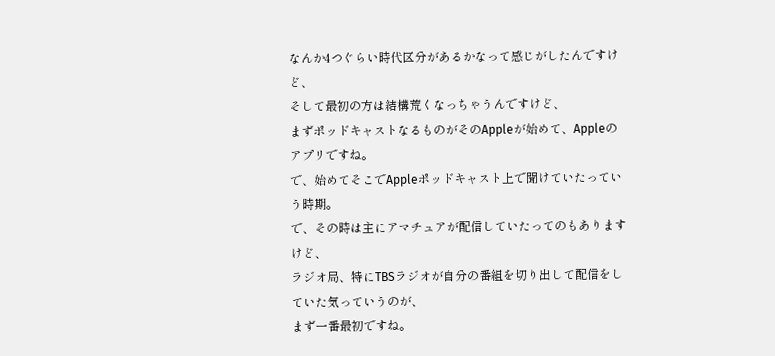なんか4つぐらい時代区分があるかなって感じがしたんですけど、
そして最初の方は結構荒くなっちゃうんですけど、
まずポッドキャストなるものがそのAppleが始めて、Appleのアプリですね。
で、始めてそこでAppleポッドキャスト上で聞けていたっていう時期。
で、その時は主にアマチュアが配信していたってのもありますけど、
ラジオ局、特にTBSラジオが自分の番組を切り出して配信をしていた気っていうのが、
まず一番最初ですね。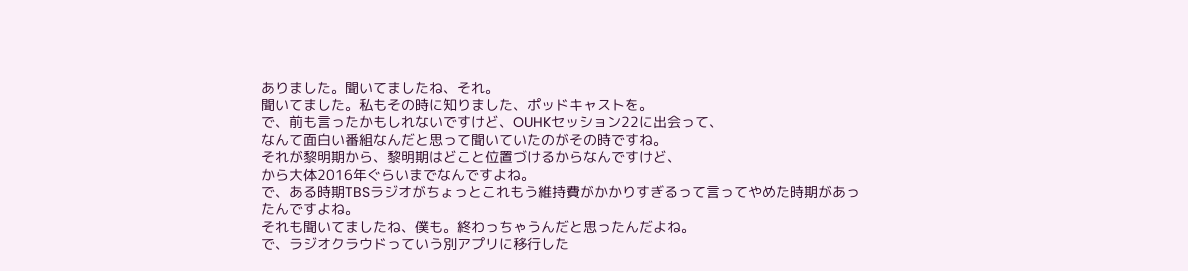ありました。聞いてましたね、それ。
聞いてました。私もその時に知りました、ポッドキャストを。
で、前も言ったかもしれないですけど、OUHKセッション22に出会って、
なんて面白い番組なんだと思って聞いていたのがその時ですね。
それが黎明期から、黎明期はどこと位置づけるからなんですけど、
から大体2016年ぐらいまでなんですよね。
で、ある時期TBSラジオがちょっとこれもう維持費がかかりすぎるって言ってやめた時期があったんですよね。
それも聞いてましたね、僕も。終わっちゃうんだと思ったんだよね。
で、ラジオクラウドっていう別アプリに移行した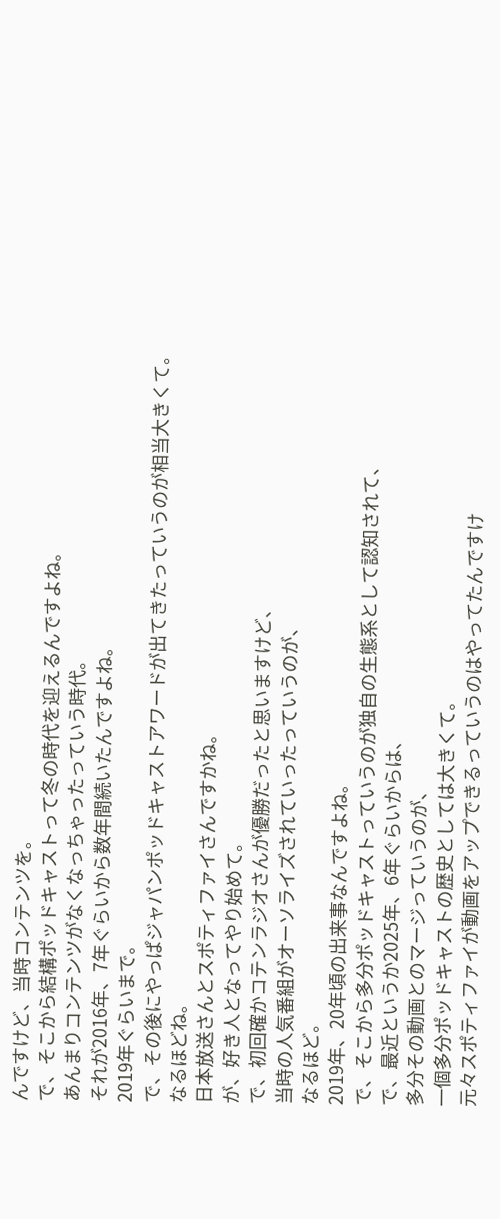んですけど、当時コンテンツを。
で、そこから結構ポッドキャストって冬の時代を迎えるんですよね。
あんまりコンテンツがなくなっちゃったっていう時代。
それが2016年、7年ぐらいから数年間続いたんですよね。
2019年ぐらいまで。
で、その後にやっぱジャパンポッドキャストアワードが出てきたっていうのが相当大きくて。
なるほどね。
日本放送さんとスポティファイさんですかね。
が、好き人となってやり始めて。
で、初回確かコテンラジオさんが優勝だったと思いますけど、
当時の人気番組がオーソライズされていったっていうのが、
なるほど。
2019年、20年頃の出来事なんですよね。
で、そこから多分ポッドキャストっていうのが独自の生態系として認知されて、
で、最近というか2025年、6年ぐらいからは、
多分その動画とのマージっていうのが、
一個多分ポッドキャストの歴史としては大きくて。
元々スポティファイが動画をアップできるっていうのはやってたんですけ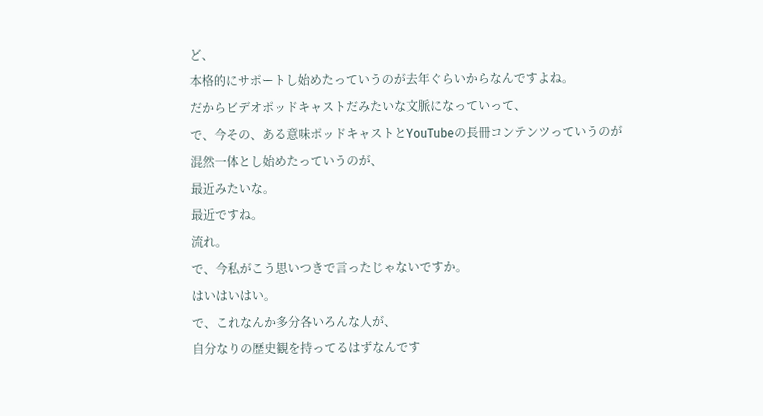ど、
本格的にサポートし始めたっていうのが去年ぐらいからなんですよね。
だからビデオポッドキャストだみたいな文脈になっていって、
で、今その、ある意味ポッドキャストとYouTubeの長冊コンテンツっていうのが
混然一体とし始めたっていうのが、
最近みたいな。
最近ですね。
流れ。
で、今私がこう思いつきで言ったじゃないですか。
はいはいはい。
で、これなんか多分各いろんな人が、
自分なりの歴史観を持ってるはずなんです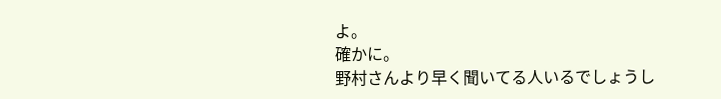よ。
確かに。
野村さんより早く聞いてる人いるでしょうし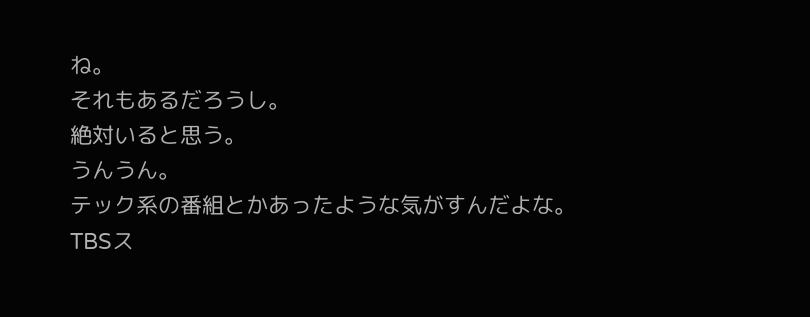ね。
それもあるだろうし。
絶対いると思う。
うんうん。
テック系の番組とかあったような気がすんだよな。
TBSス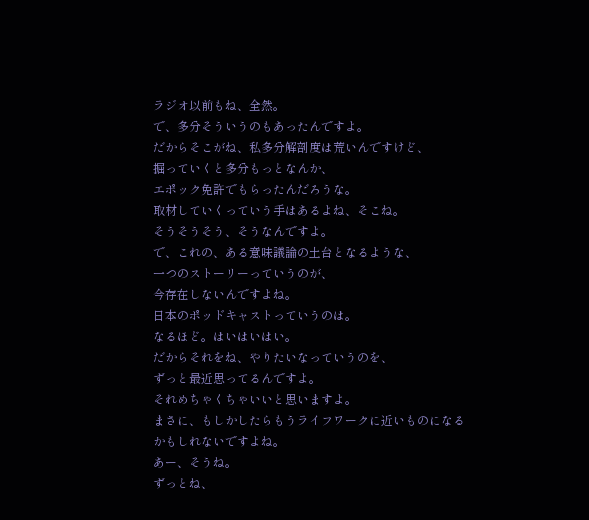ラジオ以前もね、全然。
で、多分そういうのもあったんですよ。
だからそこがね、私多分解剖度は荒いんですけど、
掘っていくと多分もっとなんか、
エポック免許でもらったんだろうな。
取材していくっていう手はあるよね、そこね。
そうそうそう、そうなんですよ。
で、これの、ある意味議論の土台となるような、
一つのストーリーっていうのが、
今存在しないんですよね。
日本のポッドキャストっていうのは。
なるほど。はいはいはい。
だからそれをね、やりたいなっていうのを、
ずっと最近思ってるんですよ。
それめちゃくちゃいいと思いますよ。
まさに、もしかしたらもうライフワークに近いものになるかもしれないですよね。
あー、そうね。
ずっとね、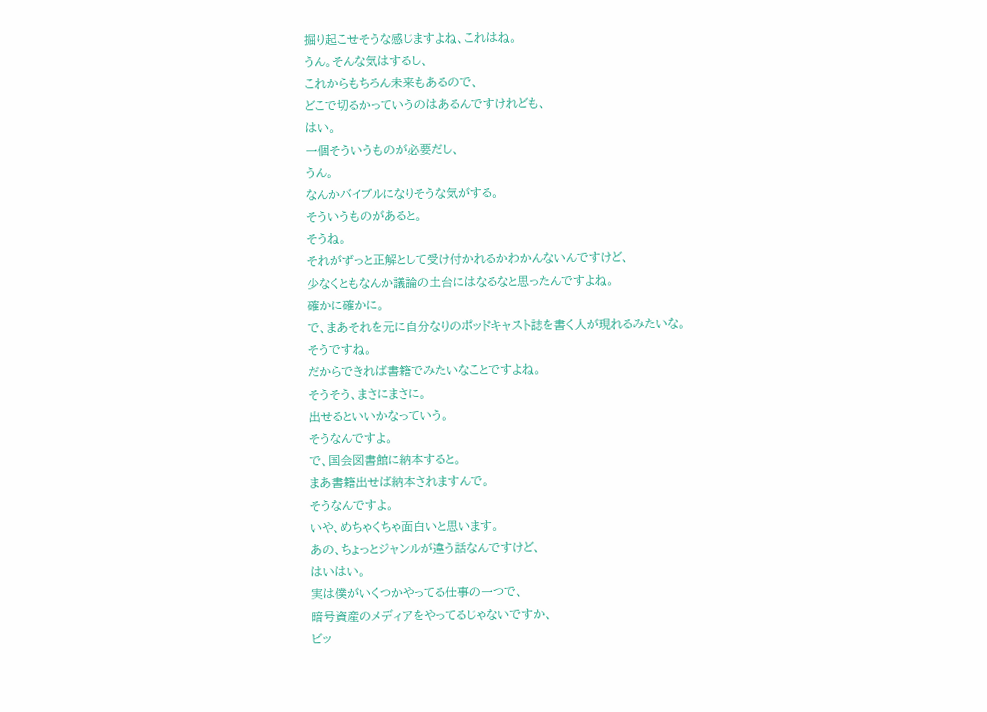掘り起こせそうな感じますよね、これはね。
うん。そんな気はするし、
これからもちろん未来もあるので、
どこで切るかっていうのはあるんですけれども、
はい。
一個そういうものが必要だし、
うん。
なんかバイブルになりそうな気がする。
そういうものがあると。
そうね。
それがずっと正解として受け付かれるかわかんないんですけど、
少なくともなんか議論の土台にはなるなと思ったんですよね。
確かに確かに。
で、まあそれを元に自分なりのポッドキャスト誌を書く人が現れるみたいな。
そうですね。
だからできれば書籍でみたいなことですよね。
そうそう、まさにまさに。
出せるといいかなっていう。
そうなんですよ。
で、国会図書館に納本すると。
まあ書籍出せば納本されますんで。
そうなんですよ。
いや、めちゃくちゃ面白いと思います。
あの、ちょっとジャンルが違う話なんですけど、
はいはい。
実は僕がいくつかやってる仕事の一つで、
暗号資産のメディアをやってるじゃないですか、
ビッ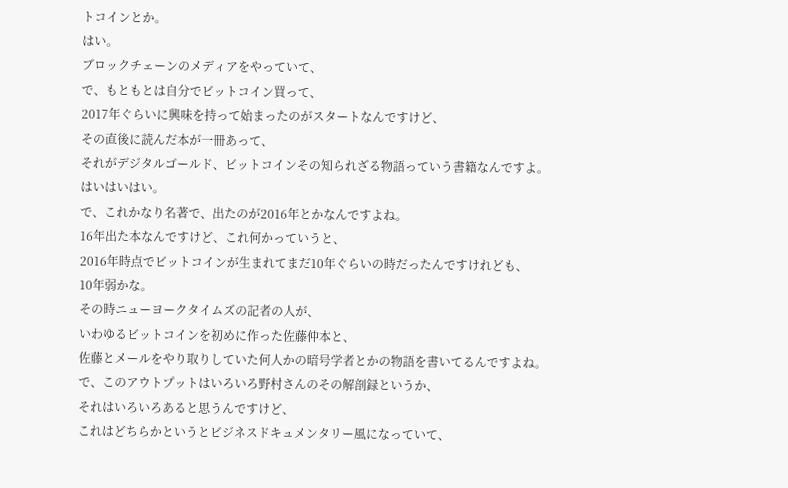トコインとか。
はい。
ブロックチェーンのメディアをやっていて、
で、もともとは自分でビットコイン買って、
2017年ぐらいに興味を持って始まったのがスタートなんですけど、
その直後に読んだ本が一冊あって、
それがデジタルゴールド、ビットコインその知られざる物語っていう書籍なんですよ。
はいはいはい。
で、これかなり名著で、出たのが2016年とかなんですよね。
16年出た本なんですけど、これ何かっていうと、
2016年時点でビットコインが生まれてまだ10年ぐらいの時だったんですけれども、
10年弱かな。
その時ニューヨークタイムズの記者の人が、
いわゆるビットコインを初めに作った佐藤仲本と、
佐藤とメールをやり取りしていた何人かの暗号学者とかの物語を書いてるんですよね。
で、このアウトプットはいろいろ野村さんのその解剖録というか、
それはいろいろあると思うんですけど、
これはどちらかというとビジネスドキュメンタリー風になっていて、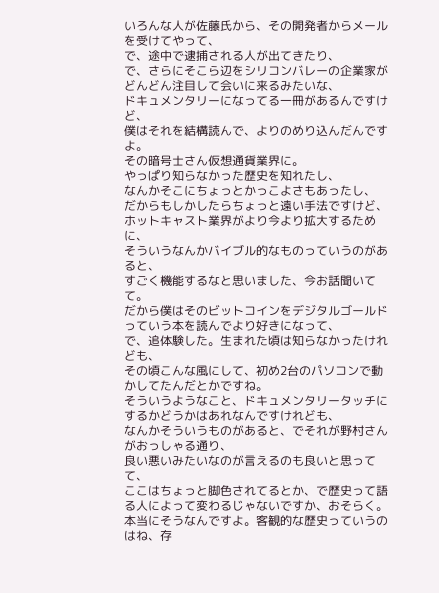いろんな人が佐藤氏から、その開発者からメールを受けてやって、
で、途中で逮捕される人が出てきたり、
で、さらにそこら辺をシリコンバレーの企業家がどんどん注目して会いに来るみたいな、
ドキュメンタリーになってる一冊があるんですけど、
僕はそれを結構読んで、よりのめり込んだんですよ。
その暗号士さん仮想通貨業界に。
やっぱり知らなかった歴史を知れたし、
なんかそこにちょっとかっこよさもあったし、
だからもしかしたらちょっと遠い手法ですけど、
ホットキャスト業界がより今より拡大するために、
そういうなんかバイブル的なものっていうのがあると、
すごく機能するなと思いました、今お話聞いてて。
だから僕はそのビットコインをデジタルゴールドっていう本を読んでより好きになって、
で、追体験した。生まれた頃は知らなかったけれども、
その頃こんな風にして、初め2台のパソコンで動かしてたんだとかですね。
そういうようなこと、ドキュメンタリータッチにするかどうかはあれなんですけれども、
なんかそういうものがあると、でそれが野村さんがおっしゃる通り、
良い悪いみたいなのが言えるのも良いと思ってて、
ここはちょっと脚色されてるとか、で歴史って語る人によって変わるじゃないですか、おそらく。
本当にそうなんですよ。客観的な歴史っていうのはね、存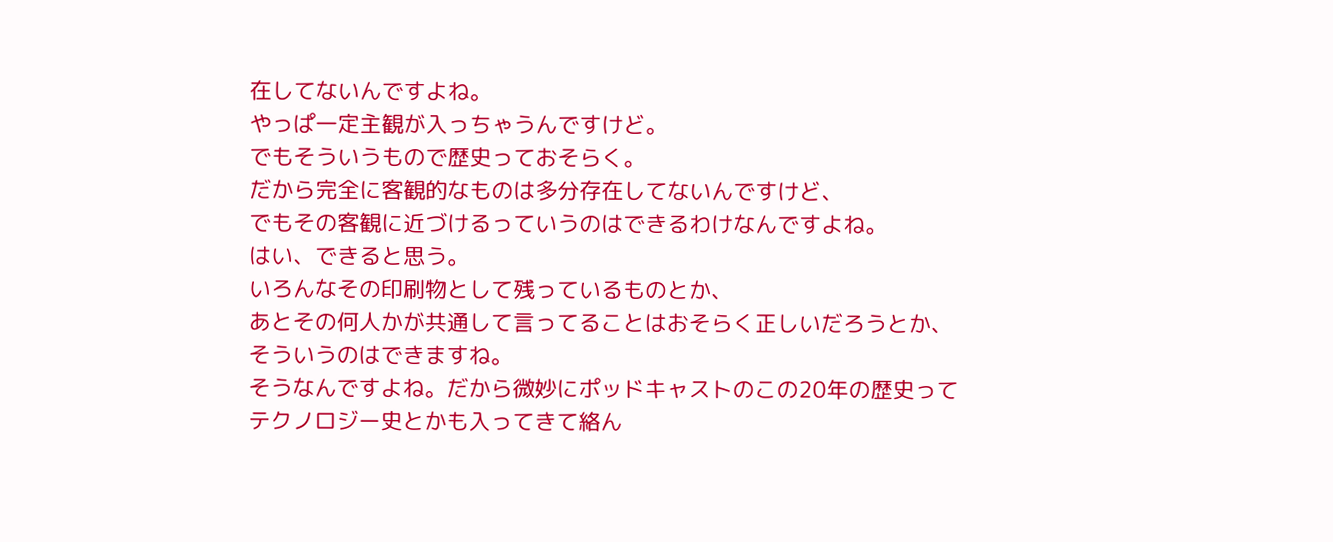在してないんですよね。
やっぱ一定主観が入っちゃうんですけど。
でもそういうもので歴史っておそらく。
だから完全に客観的なものは多分存在してないんですけど、
でもその客観に近づけるっていうのはできるわけなんですよね。
はい、できると思う。
いろんなその印刷物として残っているものとか、
あとその何人かが共通して言ってることはおそらく正しいだろうとか、
そういうのはできますね。
そうなんですよね。だから微妙にポッドキャストのこの20年の歴史って
テクノロジー史とかも入ってきて絡ん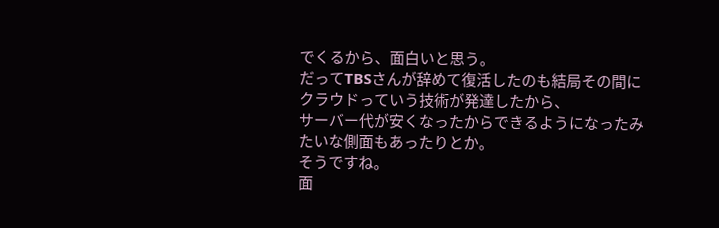でくるから、面白いと思う。
だってTBSさんが辞めて復活したのも結局その間にクラウドっていう技術が発達したから、
サーバー代が安くなったからできるようになったみたいな側面もあったりとか。
そうですね。
面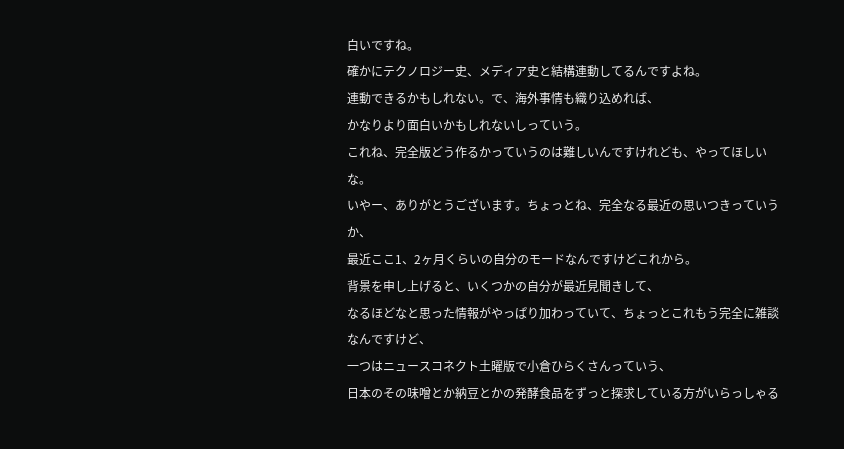白いですね。
確かにテクノロジー史、メディア史と結構連動してるんですよね。
連動できるかもしれない。で、海外事情も織り込めれば、
かなりより面白いかもしれないしっていう。
これね、完全版どう作るかっていうのは難しいんですけれども、やってほしいな。
いやー、ありがとうございます。ちょっとね、完全なる最近の思いつきっていうか、
最近ここ1、2ヶ月くらいの自分のモードなんですけどこれから。
背景を申し上げると、いくつかの自分が最近見聞きして、
なるほどなと思った情報がやっぱり加わっていて、ちょっとこれもう完全に雑談なんですけど、
一つはニュースコネクト土曜版で小倉ひらくさんっていう、
日本のその味噌とか納豆とかの発酵食品をずっと探求している方がいらっしゃる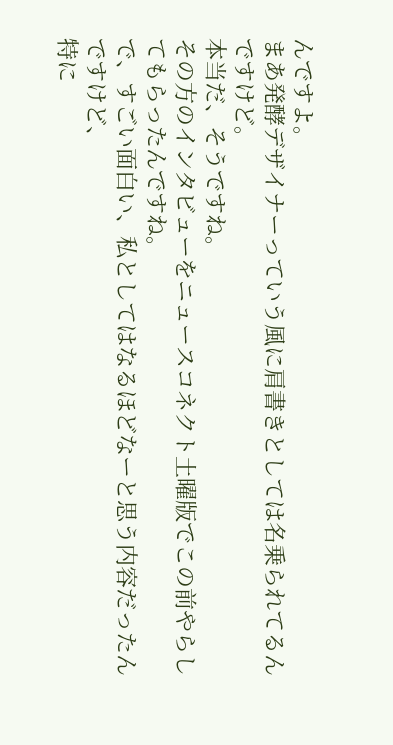んですよ。
まあ発酵デザイナーっていう風に肩書きとしては名乗られてるんですけど。
本当だ、そうですね。
その方のインタビューをニュースコネクト土曜版でこの前やらしてもらったんですね。
で、すごい面白い、私としてはなるほどなーと思う内容だったんですけど、
特に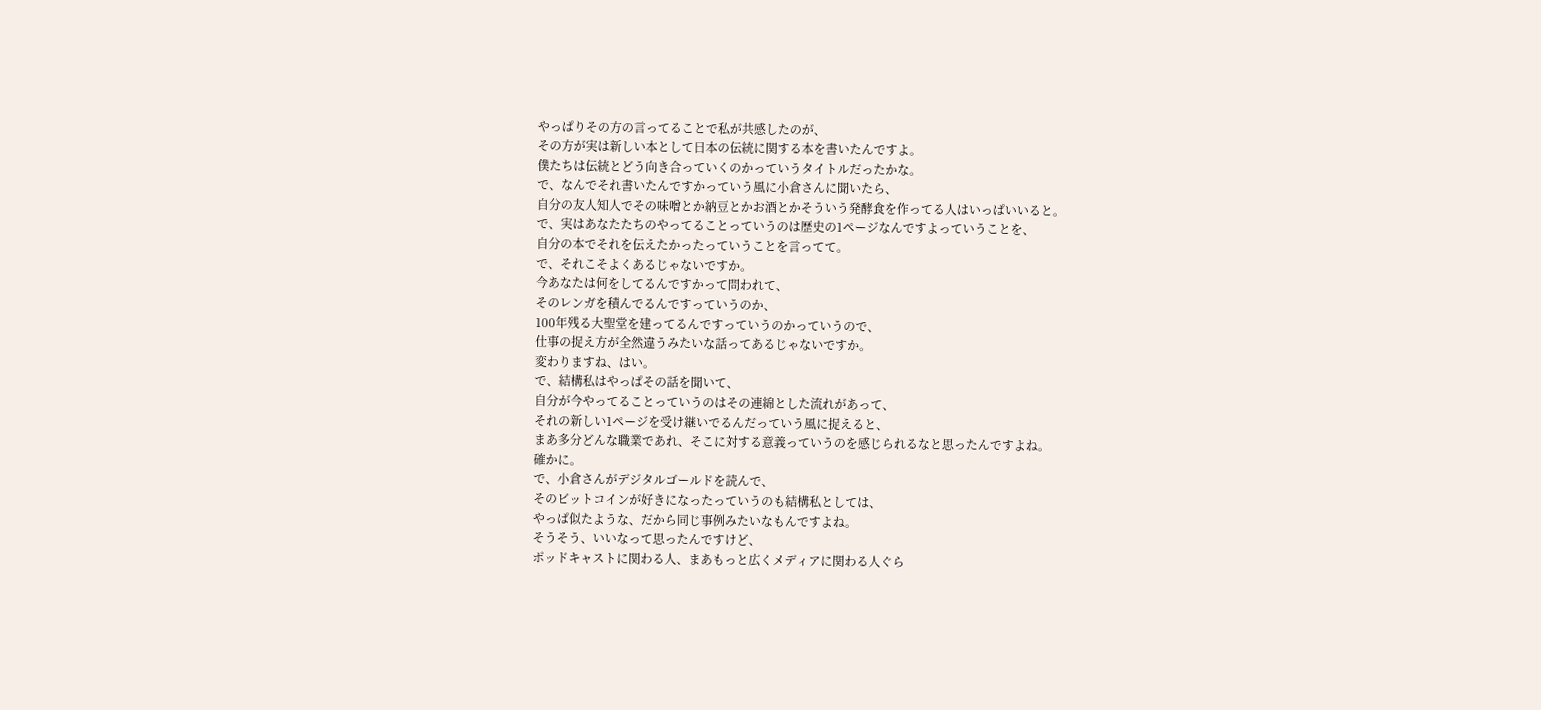やっぱりその方の言ってることで私が共感したのが、
その方が実は新しい本として日本の伝統に関する本を書いたんですよ。
僕たちは伝統とどう向き合っていくのかっていうタイトルだったかな。
で、なんでそれ書いたんですかっていう風に小倉さんに聞いたら、
自分の友人知人でその味噌とか納豆とかお酒とかそういう発酵食を作ってる人はいっぱいいると。
で、実はあなたたちのやってることっていうのは歴史の1ページなんですよっていうことを、
自分の本でそれを伝えたかったっていうことを言ってて。
で、それこそよくあるじゃないですか。
今あなたは何をしてるんですかって問われて、
そのレンガを積んでるんですっていうのか、
100年残る大聖堂を建ってるんですっていうのかっていうので、
仕事の捉え方が全然違うみたいな話ってあるじゃないですか。
変わりますね、はい。
で、結構私はやっぱその話を聞いて、
自分が今やってることっていうのはその連綿とした流れがあって、
それの新しい1ページを受け継いでるんだっていう風に捉えると、
まあ多分どんな職業であれ、そこに対する意義っていうのを感じられるなと思ったんですよね。
確かに。
で、小倉さんがデジタルゴールドを読んで、
そのビットコインが好きになったっていうのも結構私としては、
やっぱ似たような、だから同じ事例みたいなもんですよね。
そうそう、いいなって思ったんですけど、
ポッドキャストに関わる人、まあもっと広くメディアに関わる人ぐら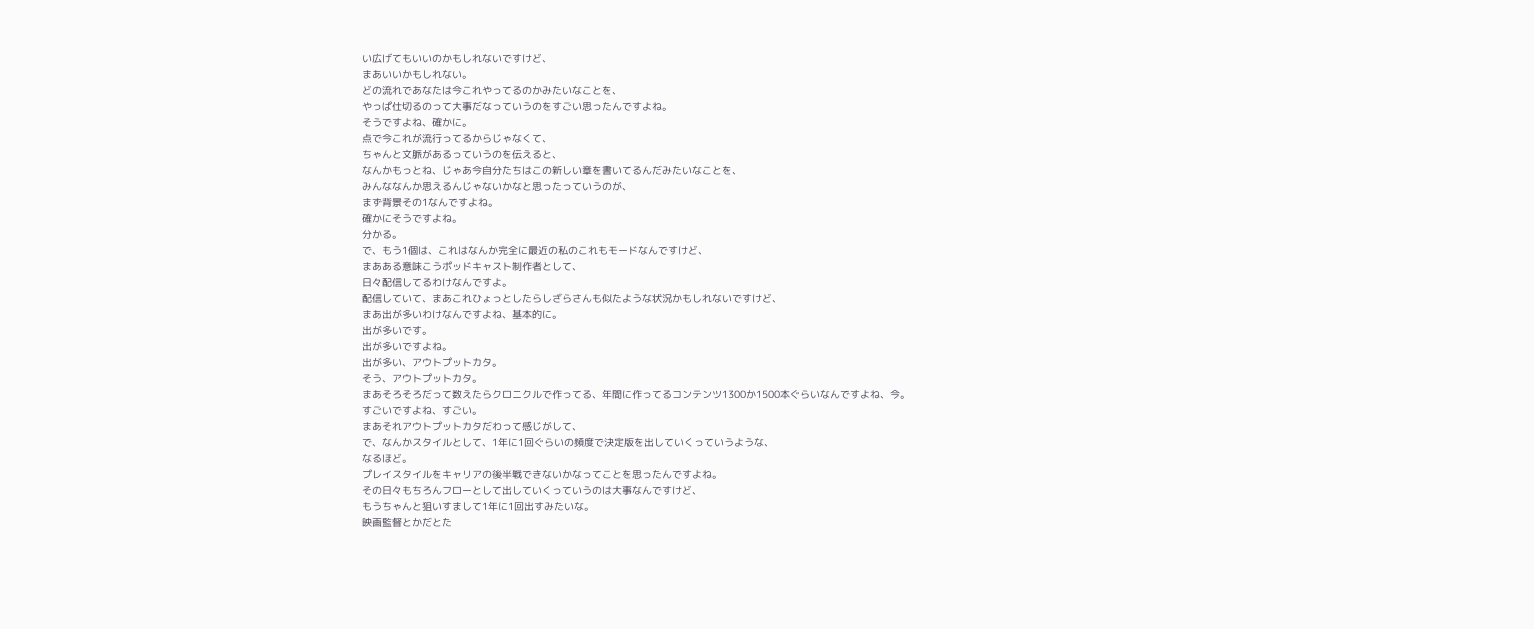い広げてもいいのかもしれないですけど、
まあいいかもしれない。
どの流れであなたは今これやってるのかみたいなことを、
やっぱ仕切るのって大事だなっていうのをすごい思ったんですよね。
そうですよね、確かに。
点で今これが流行ってるからじゃなくて、
ちゃんと文脈があるっていうのを伝えると、
なんかもっとね、じゃあ今自分たちはこの新しい章を書いてるんだみたいなことを、
みんななんか思えるんじゃないかなと思ったっていうのが、
まず背景その1なんですよね。
確かにそうですよね。
分かる。
で、もう1個は、これはなんか完全に最近の私のこれもモードなんですけど、
まあある意味こうポッドキャスト制作者として、
日々配信してるわけなんですよ。
配信していて、まあこれひょっとしたらしざらさんも似たような状況かもしれないですけど、
まあ出が多いわけなんですよね、基本的に。
出が多いです。
出が多いですよね。
出が多い、アウトプットカタ。
そう、アウトプットカタ。
まあそろそろだって数えたらクロニクルで作ってる、年間に作ってるコンテンツ1300か1500本ぐらいなんですよね、今。
すごいですよね、すごい。
まあそれアウトプットカタだわって感じがして、
で、なんかスタイルとして、1年に1回ぐらいの頻度で決定版を出していくっていうような、
なるほど。
プレイスタイルをキャリアの後半戦できないかなってことを思ったんですよね。
その日々もちろんフローとして出していくっていうのは大事なんですけど、
もうちゃんと狙いすまして1年に1回出すみたいな。
映画監督とかだとた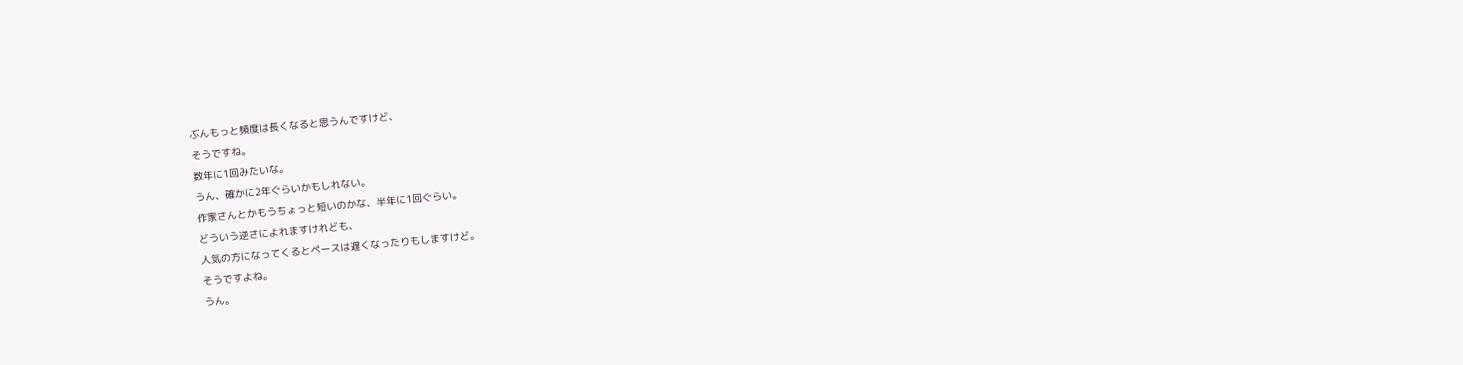ぶんもっと頻度は長くなると思うんですけど、
そうですね。
数年に1回みたいな。
うん、確かに2年ぐらいかもしれない。
作家さんとかもうちょっと短いのかな、半年に1回ぐらい。
どういう逆さによれますけれども、
人気の方になってくるとペースは遅くなったりもしますけど。
そうですよね。
うん。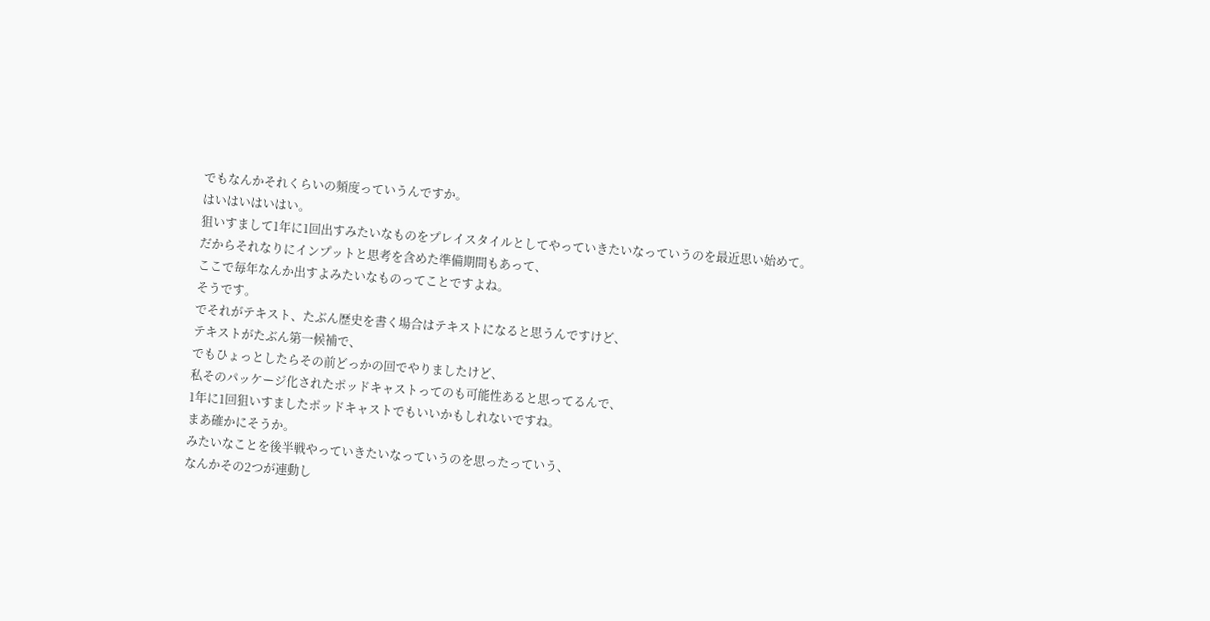でもなんかそれくらいの頻度っていうんですか。
はいはいはいはい。
狙いすまして1年に1回出すみたいなものをプレイスタイルとしてやっていきたいなっていうのを最近思い始めて。
だからそれなりにインプットと思考を含めた準備期間もあって、
ここで毎年なんか出すよみたいなものってことですよね。
そうです。
でそれがテキスト、たぶん歴史を書く場合はテキストになると思うんですけど、
テキストがたぶん第一候補で、
でもひょっとしたらその前どっかの回でやりましたけど、
私そのパッケージ化されたポッドキャストってのも可能性あると思ってるんで、
1年に1回狙いすましたポッドキャストでもいいかもしれないですね。
まあ確かにそうか。
みたいなことを後半戦やっていきたいなっていうのを思ったっていう、
なんかその2つが連動し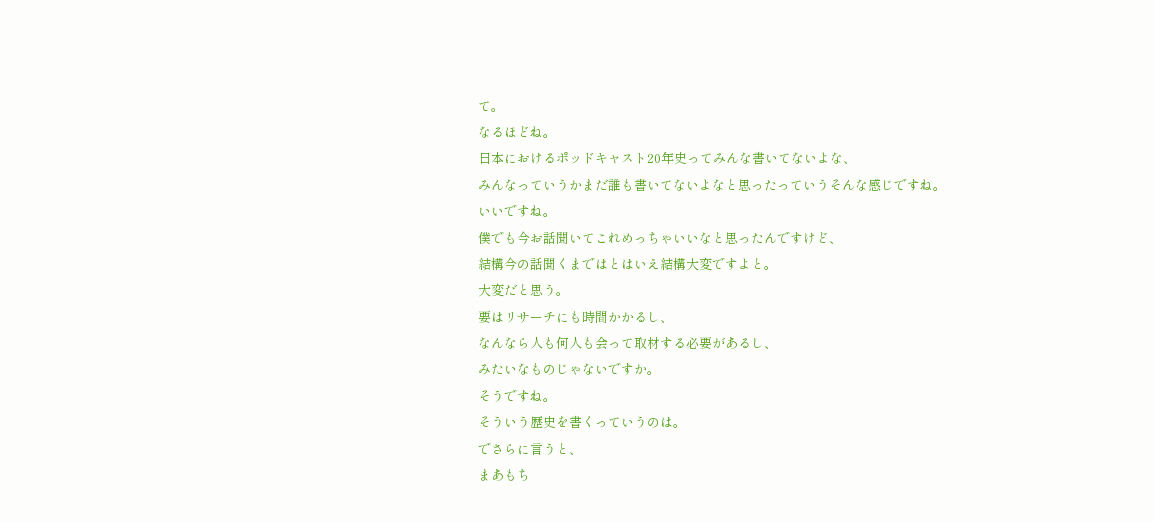て。
なるほどね。
日本におけるポッドキャスト20年史ってみんな書いてないよな、
みんなっていうかまだ誰も書いてないよなと思ったっていうそんな感じですね。
いいですね。
僕でも今お話聞いてこれめっちゃいいなと思ったんですけど、
結構今の話聞くまではとはいえ結構大変ですよと。
大変だと思う。
要はリサーチにも時間かかるし、
なんなら人も何人も会って取材する必要があるし、
みたいなものじゃないですか。
そうですね。
そういう歴史を書くっていうのは。
でさらに言うと、
まあもち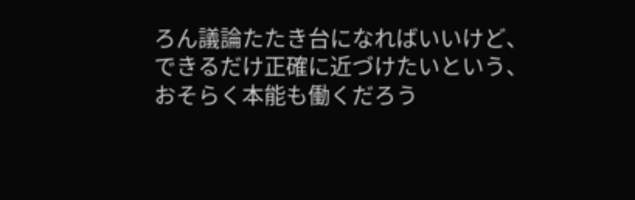ろん議論たたき台になればいいけど、
できるだけ正確に近づけたいという、
おそらく本能も働くだろう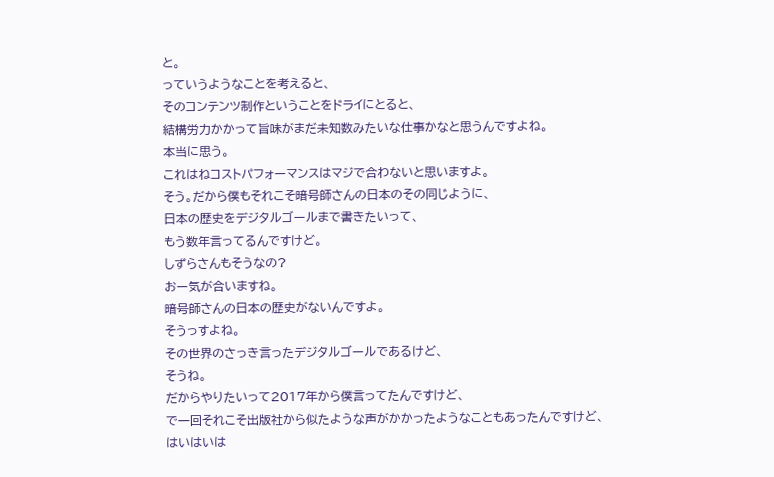と。
っていうようなことを考えると、
そのコンテンツ制作ということをドライにとると、
結構労力かかって旨味がまだ未知数みたいな仕事かなと思うんですよね。
本当に思う。
これはねコストパフォーマンスはマジで合わないと思いますよ。
そう。だから僕もそれこそ暗号師さんの日本のその同じように、
日本の歴史をデジタルゴールまで書きたいって、
もう数年言ってるんですけど。
しずらさんもそうなの?
おー気が合いますね。
暗号師さんの日本の歴史がないんですよ。
そうっすよね。
その世界のさっき言ったデジタルゴールであるけど、
そうね。
だからやりたいって2017年から僕言ってたんですけど、
で一回それこそ出版社から似たような声がかかったようなこともあったんですけど、
はいはいは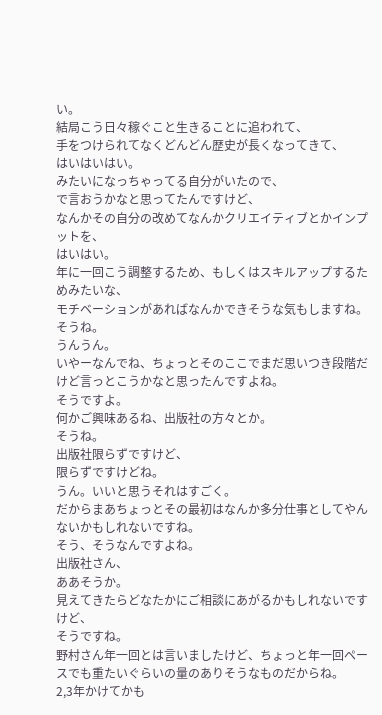い。
結局こう日々稼ぐこと生きることに追われて、
手をつけられてなくどんどん歴史が長くなってきて、
はいはいはい。
みたいになっちゃってる自分がいたので、
で言おうかなと思ってたんですけど、
なんかその自分の改めてなんかクリエイティブとかインプットを、
はいはい。
年に一回こう調整するため、もしくはスキルアップするためみたいな、
モチベーションがあればなんかできそうな気もしますね。
そうね。
うんうん。
いやーなんでね、ちょっとそのここでまだ思いつき段階だけど言っとこうかなと思ったんですよね。
そうですよ。
何かご興味あるね、出版社の方々とか。
そうね。
出版社限らずですけど、
限らずですけどね。
うん。いいと思うそれはすごく。
だからまあちょっとその最初はなんか多分仕事としてやんないかもしれないですね。
そう、そうなんですよね。
出版社さん、
ああそうか。
見えてきたらどなたかにご相談にあがるかもしれないですけど、
そうですね。
野村さん年一回とは言いましたけど、ちょっと年一回ペースでも重たいぐらいの量のありそうなものだからね。
2,3年かけてかも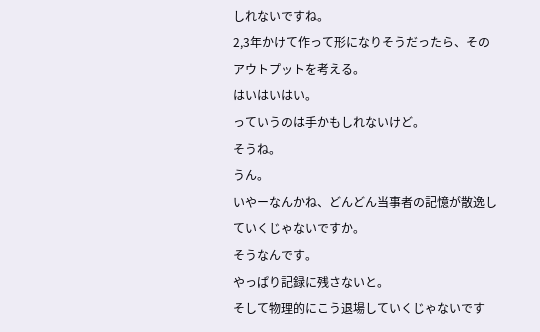しれないですね。
2,3年かけて作って形になりそうだったら、そのアウトプットを考える。
はいはいはい。
っていうのは手かもしれないけど。
そうね。
うん。
いやーなんかね、どんどん当事者の記憶が散逸していくじゃないですか。
そうなんです。
やっぱり記録に残さないと。
そして物理的にこう退場していくじゃないです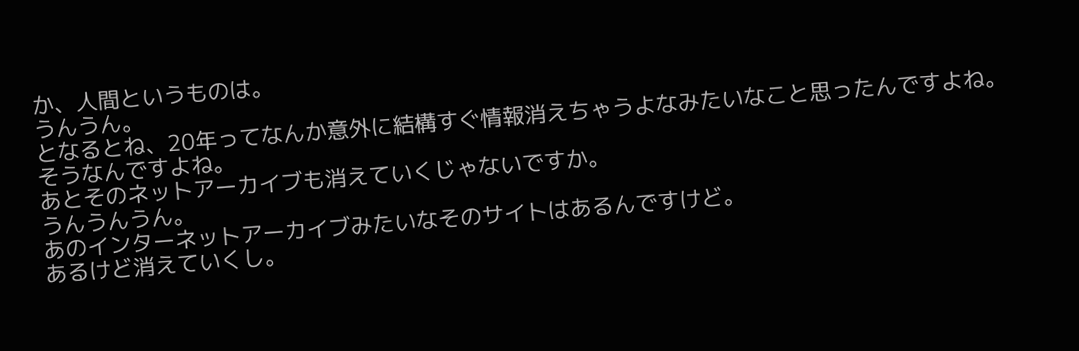か、人間というものは。
うんうん。
となるとね、20年ってなんか意外に結構すぐ情報消えちゃうよなみたいなこと思ったんですよね。
そうなんですよね。
あとそのネットアーカイブも消えていくじゃないですか。
うんうんうん。
あのインターネットアーカイブみたいなそのサイトはあるんですけど。
あるけど消えていくし。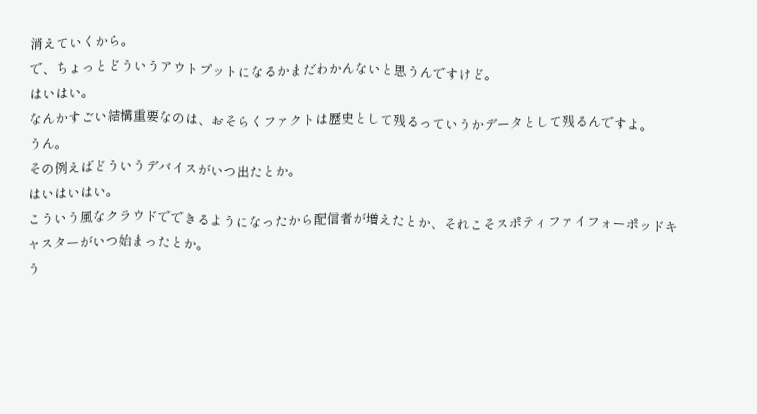消えていくから。
で、ちょっとどういうアウトプットになるかまだわかんないと思うんですけど。
はいはい。
なんかすごい結構重要なのは、おそらくファクトは歴史として残るっていうかデータとして残るんですよ。
うん。
その例えばどういうデバイスがいつ出たとか。
はいはいはい。
こういう風なクラウドでできるようになったから配信者が増えたとか、それこそスポティファイフォーポッドキャスターがいつ始まったとか。
う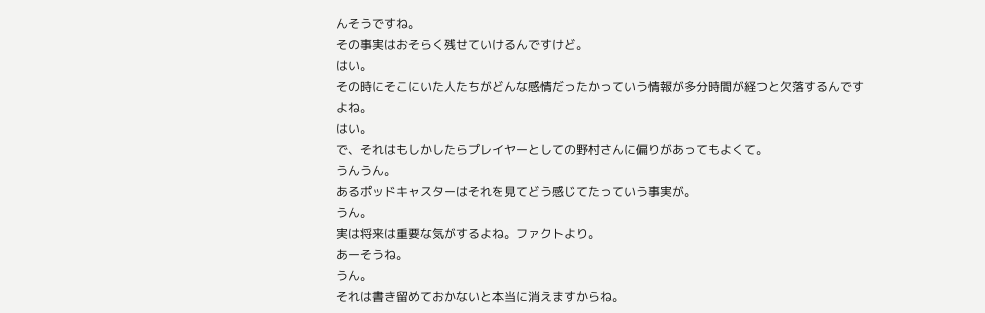んそうですね。
その事実はおそらく残せていけるんですけど。
はい。
その時にそこにいた人たちがどんな感情だったかっていう情報が多分時間が経つと欠落するんですよね。
はい。
で、それはもしかしたらプレイヤーとしての野村さんに偏りがあってもよくて。
うんうん。
あるポッドキャスターはそれを見てどう感じてたっていう事実が。
うん。
実は将来は重要な気がするよね。ファクトより。
あーそうね。
うん。
それは書き留めておかないと本当に消えますからね。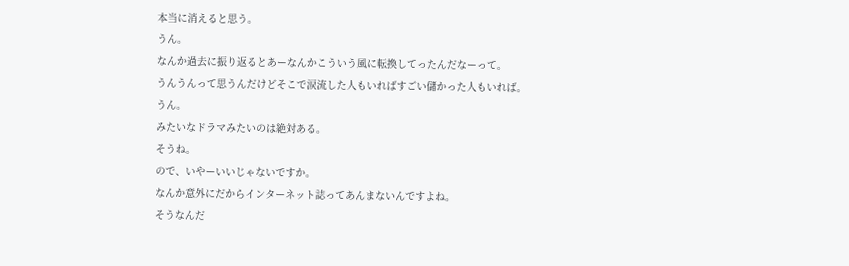本当に消えると思う。
うん。
なんか過去に振り返るとあーなんかこういう風に転換してったんだなーって。
うんうんって思うんだけどそこで涙流した人もいればすごい儲かった人もいれば。
うん。
みたいなドラマみたいのは絶対ある。
そうね。
ので、いやーいいじゃないですか。
なんか意外にだからインターネット誌ってあんまないんですよね。
そうなんだ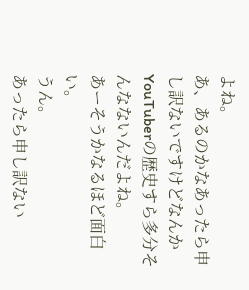よね。
あ、あるのかなあったら申し訳ないですけどなんかYouTuberの歴史すら多分そんなないんだよね。
あーそうかなるほど面白い。
うん。
あったら申し訳ない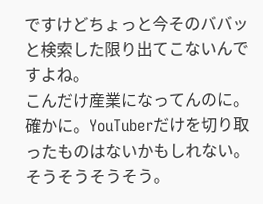ですけどちょっと今そのババッと検索した限り出てこないんですよね。
こんだけ産業になってんのに。
確かに。YouTuberだけを切り取ったものはないかもしれない。
そうそうそうそう。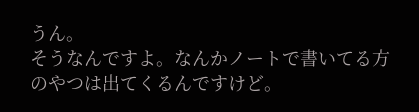うん。
そうなんですよ。なんかノートで書いてる方のやつは出てくるんですけど。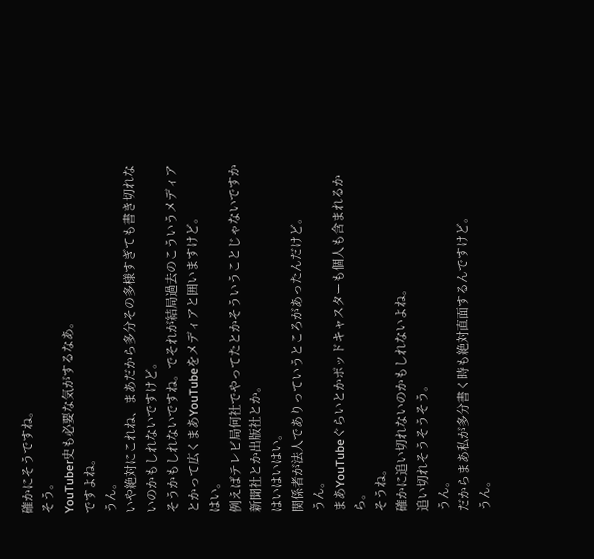確かにそうですね。
そう。
YouTuber史も必要な気がするなあ。
ですよね。
うん。
いや絶対にこれね、まあだから多分その多様すぎても書き切れないのかもしれないですけど。
そうかもしれないですね。でそれが結局過去のこういうメディアとかって広くまあYouTubeをメディアと囲いますけど。
はい。
例えばテレビ局何社でやってたとかそういうことじゃないですか新聞社とか出版社とか。
はいはいはい。
関係者が法人でありっていうところがあったんだけど。
うん。
まあYouTubeぐらいとかポッドキャスターも個人も含まれるから。
そうね。
確かに追い切れないのかもしれないよね。
追い切れそうそうそう。
うん。
だからまあ私が多分書く時も絶対直面するんですけど。
うん。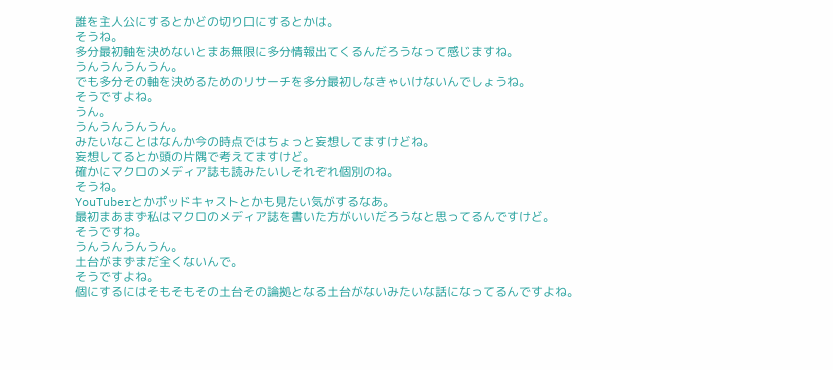誰を主人公にするとかどの切り口にするとかは。
そうね。
多分最初軸を決めないとまあ無限に多分情報出てくるんだろうなって感じますね。
うんうんうんうん。
でも多分その軸を決めるためのリサーチを多分最初しなきゃいけないんでしょうね。
そうですよね。
うん。
うんうんうんうん。
みたいなことはなんか今の時点ではちょっと妄想してますけどね。
妄想してるとか頭の片隅で考えてますけど。
確かにマクロのメディア誌も読みたいしそれぞれ個別のね。
そうね。
YouTuberとかポッドキャストとかも見たい気がするなあ。
最初まあまず私はマクロのメディア誌を書いた方がいいだろうなと思ってるんですけど。
そうですね。
うんうんうんうん。
土台がまずまだ全くないんで。
そうですよね。
個にするにはそもそもその土台その論拠となる土台がないみたいな話になってるんですよね。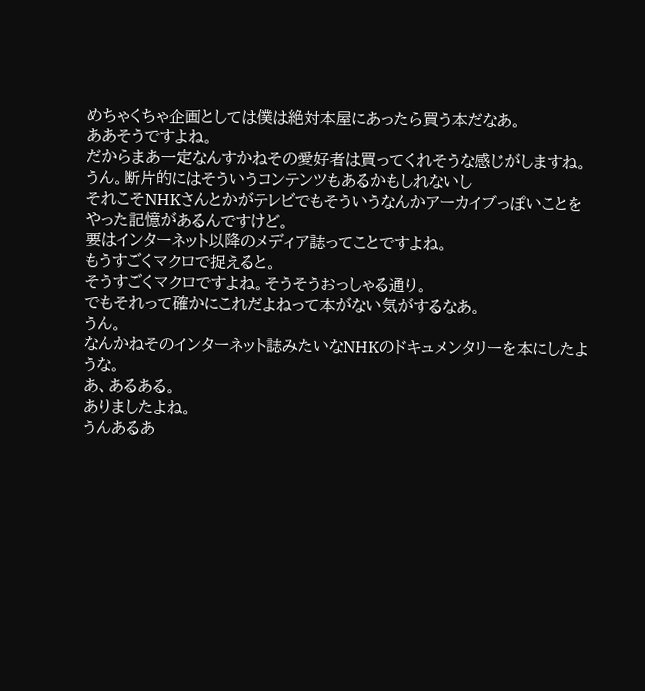めちゃくちゃ企画としては僕は絶対本屋にあったら買う本だなあ。
ああそうですよね。
だからまあ一定なんすかねその愛好者は買ってくれそうな感じがしますね。
うん。断片的にはそういうコンテンツもあるかもしれないし
それこそNHKさんとかがテレビでもそういうなんかアーカイブっぽいことをやった記憶があるんですけど。
要はインターネット以降のメディア誌ってことですよね。
もうすごくマクロで捉えると。
そうすごくマクロですよね。そうそうおっしゃる通り。
でもそれって確かにこれだよねって本がない気がするなあ。
うん。
なんかねそのインターネット誌みたいなNHKのドキュメンタリーを本にしたような。
あ、あるある。
ありましたよね。
うんあるあ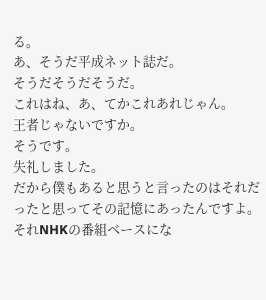る。
あ、そうだ平成ネット誌だ。
そうだそうだそうだ。
これはね、あ、てかこれあれじゃん。
王者じゃないですか。
そうです。
失礼しました。
だから僕もあると思うと言ったのはそれだったと思ってその記憶にあったんですよ。
それNHKの番組ベースにな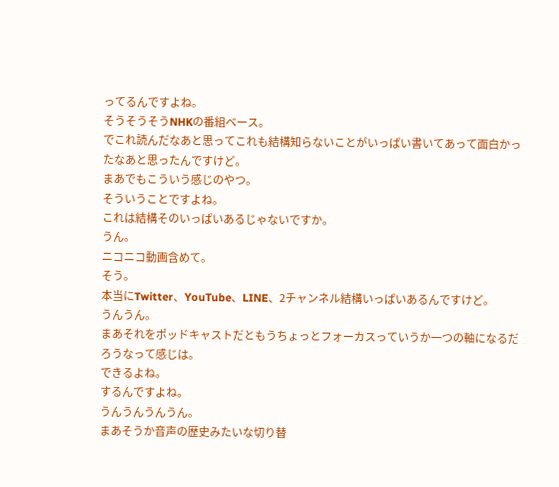ってるんですよね。
そうそうそうNHKの番組ベース。
でこれ読んだなあと思ってこれも結構知らないことがいっぱい書いてあって面白かったなあと思ったんですけど。
まあでもこういう感じのやつ。
そういうことですよね。
これは結構そのいっぱいあるじゃないですか。
うん。
ニコニコ動画含めて。
そう。
本当にTwitter、YouTube、LINE、2チャンネル結構いっぱいあるんですけど。
うんうん。
まあそれをポッドキャストだともうちょっとフォーカスっていうか一つの軸になるだろうなって感じは。
できるよね。
するんですよね。
うんうんうんうん。
まあそうか音声の歴史みたいな切り替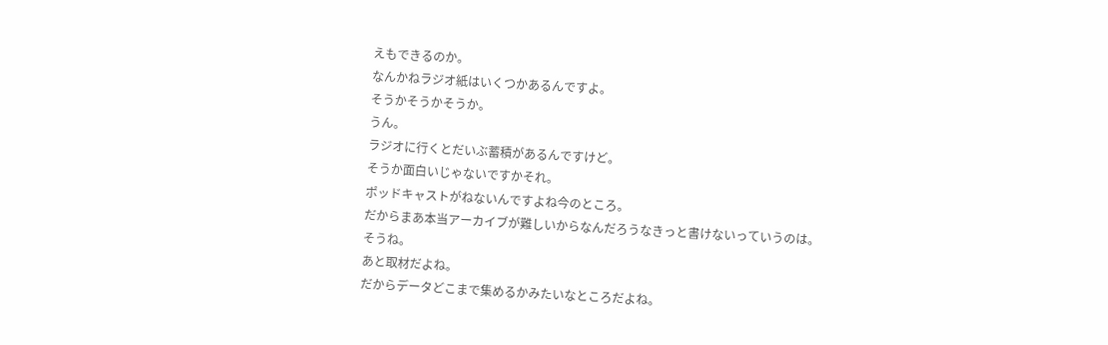えもできるのか。
なんかねラジオ紙はいくつかあるんですよ。
そうかそうかそうか。
うん。
ラジオに行くとだいぶ蓄積があるんですけど。
そうか面白いじゃないですかそれ。
ポッドキャストがねないんですよね今のところ。
だからまあ本当アーカイブが難しいからなんだろうなきっと書けないっていうのは。
そうね。
あと取材だよね。
だからデータどこまで集めるかみたいなところだよね。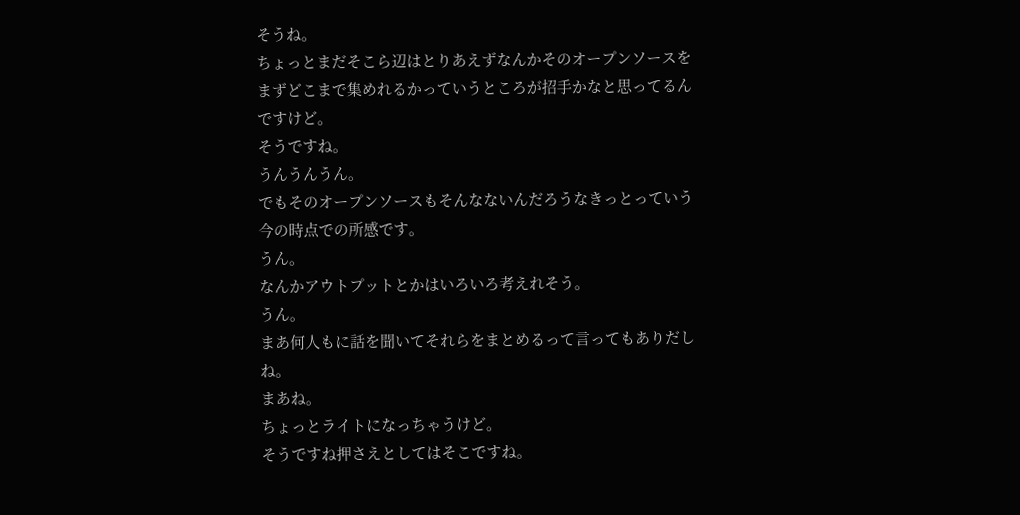そうね。
ちょっとまだそこら辺はとりあえずなんかそのオープンソースをまずどこまで集めれるかっていうところが招手かなと思ってるんですけど。
そうですね。
うんうんうん。
でもそのオープンソースもそんなないんだろうなきっとっていう今の時点での所感です。
うん。
なんかアウトプットとかはいろいろ考えれそう。
うん。
まあ何人もに話を聞いてそれらをまとめるって言ってもありだしね。
まあね。
ちょっとライトになっちゃうけど。
そうですね押さえとしてはそこですね。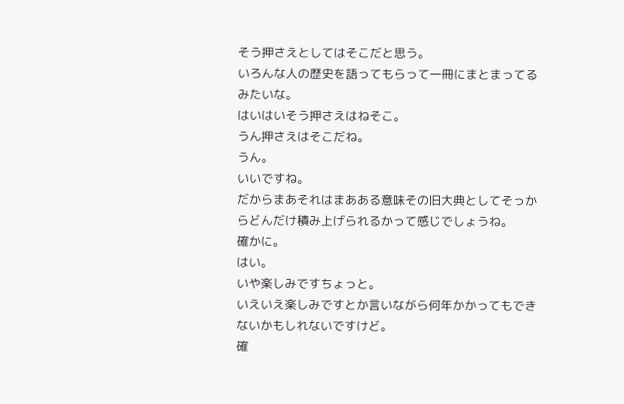そう押さえとしてはそこだと思う。
いろんな人の歴史を語ってもらって一冊にまとまってるみたいな。
はいはいそう押さえはねそこ。
うん押さえはそこだね。
うん。
いいですね。
だからまあそれはまあある意味その旧大典としてそっからどんだけ積み上げられるかって感じでしょうね。
確かに。
はい。
いや楽しみですちょっと。
いえいえ楽しみですとか言いながら何年かかってもできないかもしれないですけど。
確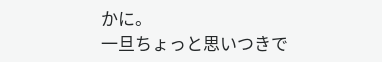かに。
一旦ちょっと思いつきで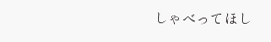しゃべってほし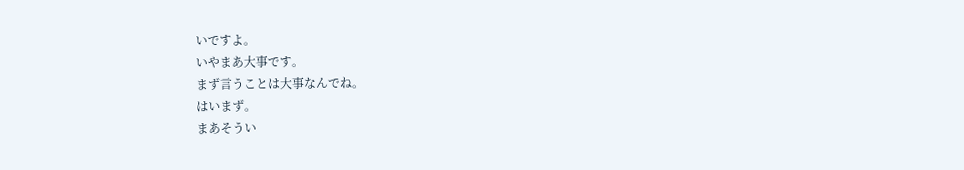いですよ。
いやまあ大事です。
まず言うことは大事なんでね。
はいまず。
まあそうい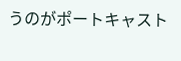うのがポートキャスト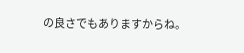の良さでもありますからね。